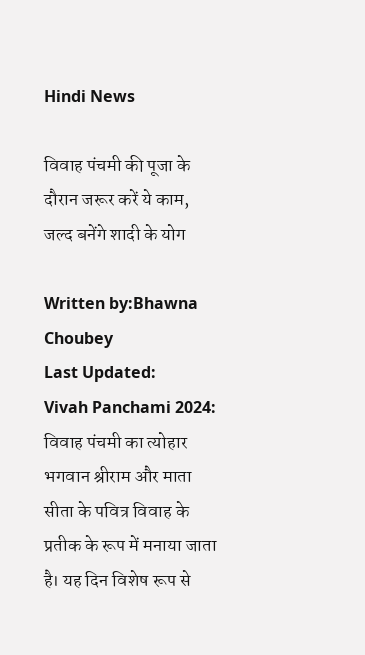Hindi News

विवाह पंचमी की पूजा के दौरान जरूर करें ये काम, जल्द बनेंगे शादी के योग

Written by:Bhawna Choubey
Last Updated:
Vivah Panchami 2024: विवाह पंचमी का त्योहार भगवान श्रीराम और माता सीता के पवित्र विवाह के प्रतीक के रूप में मनाया जाता है। यह दिन विशेष रूप से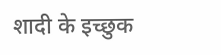शादी के इच्छुक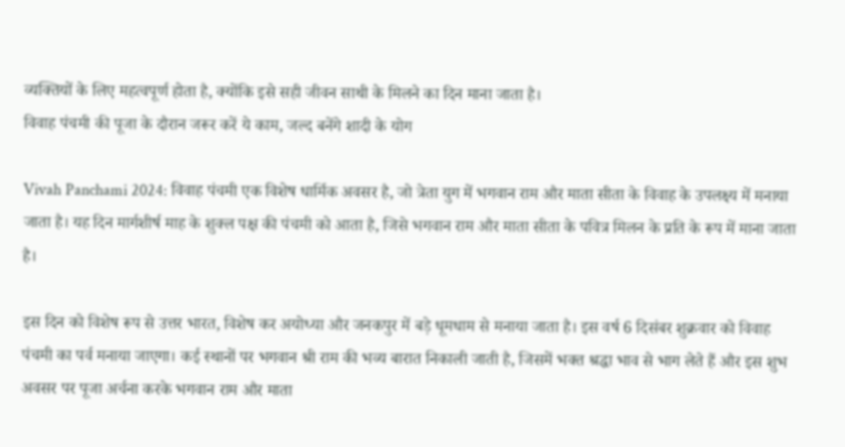व्यक्तियों के लिए महत्वपूर्ण होता है, क्योंकि इसे सही जीवन साथी के मिलने का दिन माना जाता है।
विवाह पंचमी की पूजा के दौरान जरूर करें ये काम, जल्द बनेंगे शादी के योग

Vivah Panchami 2024: विवाह पंचमी एक विशेष धार्मिक अवसर है, जो त्रेता युग में भगवान राम और माता सीता के विवाह के उपलक्ष्य में मनाया जाता है। यह दिन मार्गशीर्ष माह के शुक्ल पक्ष की पंचमी को आता है, जिसे भगवान राम और माता सीता के पवित्र मिलन के प्रति के रूप में माना जाता है।

इस दिन को विशेष रूप से उत्तर भारत, विशेष कर अयोध्या और जनकपुर में बड़े धूमधाम से मनाया जाता है। इस वर्ष 6 दिसंबर शुक्रवार को विवाह पंचमी का पर्व मनाया जाएगा। कई स्थानों पर भगवान श्री राम की भव्य बारात निकाली जाती है, जिसमें भक्त श्रद्धा भाव से भाग लेते हैं और इस शुभ अवसर पर पूजा अर्चना करके भगवान राम और माता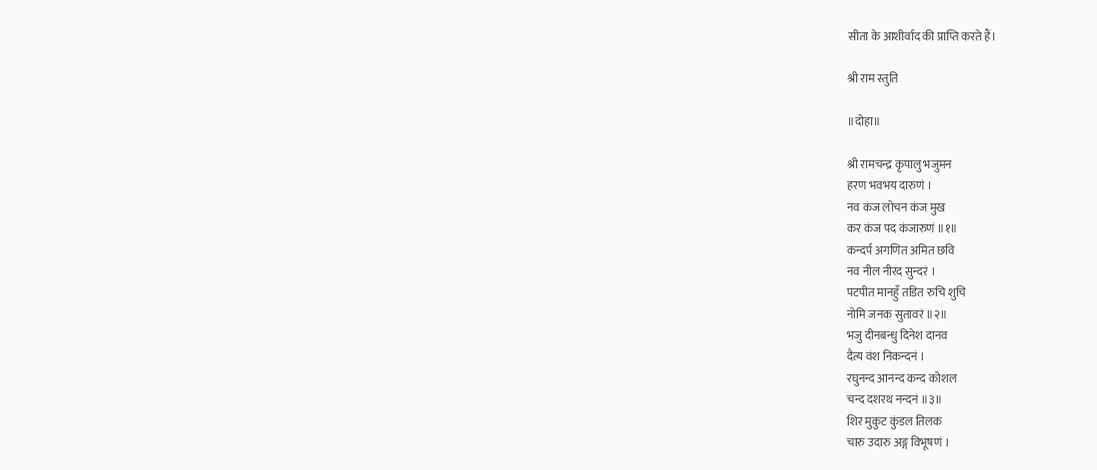सीता के आशीर्वाद की प्राप्ति करते हैं।

श्री राम स्तुति

॥दोहा॥

श्री रामचन्द्र कृपालु भजुमन
हरण भवभय दारुणं ।
नव कंज लोचन कंज मुख
कर कंज पद कंजारुणं ॥१॥
कन्दर्प अगणित अमित छवि
नव नील नीरद सुन्दरं ।
पटपीत मानहुँ तडित रुचि शुचि
नोमि जनक सुतावरं ॥२॥
भजु दीनबन्धु दिनेश दानव
दैत्य वंश निकन्दनं ।
रघुनन्द आनन्द कन्द कोशल
चन्द दशरथ नन्दनं ॥३॥
शिर मुकुट कुंडल तिलक
चारु उदारु अङ्ग विभूषणं ।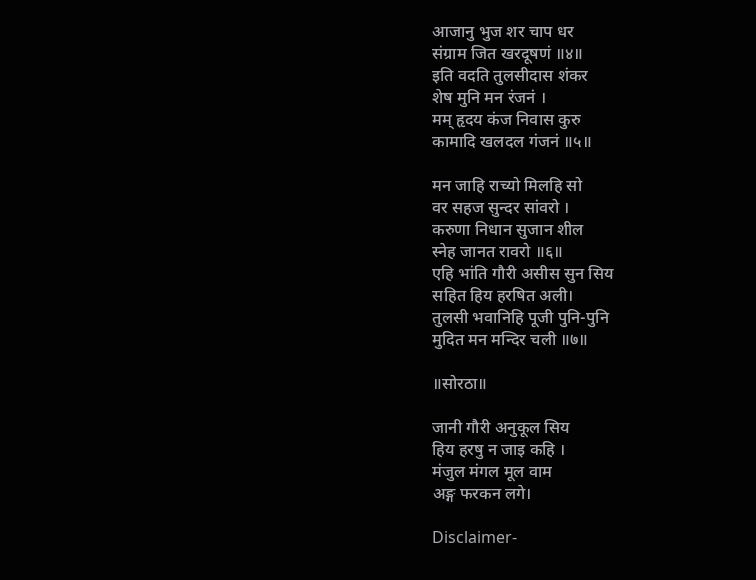आजानु भुज शर चाप धर
संग्राम जित खरदूषणं ॥४॥
इति वदति तुलसीदास शंकर
शेष मुनि मन रंजनं ।
मम् हृदय कंज निवास कुरु
कामादि खलदल गंजनं ॥५॥

मन जाहि राच्यो मिलहि सो
वर सहज सुन्दर सांवरो ।
करुणा निधान सुजान शील
स्नेह जानत रावरो ॥६॥
एहि भांति गौरी असीस सुन सिय
सहित हिय हरषित अली।
तुलसी भवानिहि पूजी पुनि-पुनि
मुदित मन मन्दिर चली ॥७॥

॥सोरठा॥

जानी गौरी अनुकूल सिय
हिय हरषु न जाइ कहि ।
मंजुल मंगल मूल वाम
अङ्ग फरकन लगे।

Disclaimer-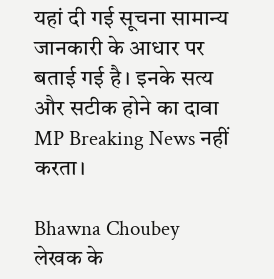यहां दी गई सूचना सामान्य जानकारी के आधार पर बताई गई है। इनके सत्य और सटीक होने का दावा MP Breaking News नहीं करता।

Bhawna Choubey
लेखक के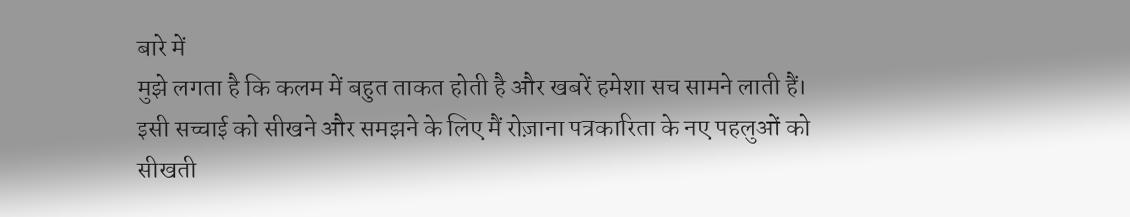बारे में
मुझे लगता है कि कलम में बहुत ताकत होती है और खबरें हमेशा सच सामने लाती हैं। इसी सच्चाई को सीखने और समझने के लिए मैं रोज़ाना पत्रकारिता के नए पहलुओं को सीखती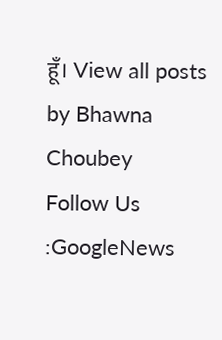हूँ। View all posts by Bhawna Choubey
Follow Us :GoogleNews